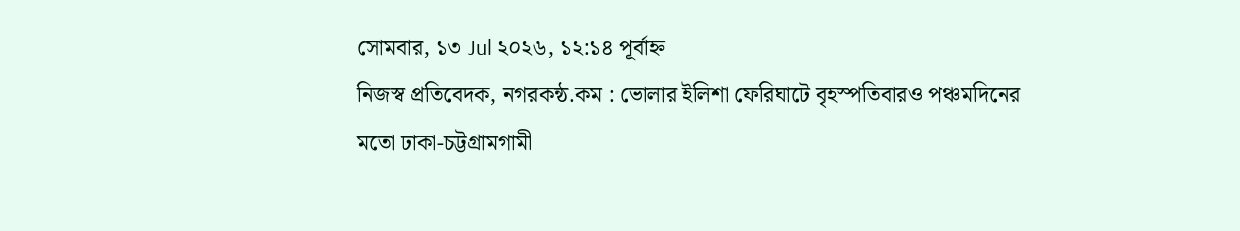সোমবার, ১৩ Jul ২০২৬, ১২:১৪ পূর্বাহ্ন
নিজস্ব প্রতিবেদক, নগরকন্ঠ.কম : ভোলার ইলিশা ফেরিঘাটে বৃহস্পতিবারও পঞ্চমদিনের মতো ঢাকা-চট্টগ্রামগামী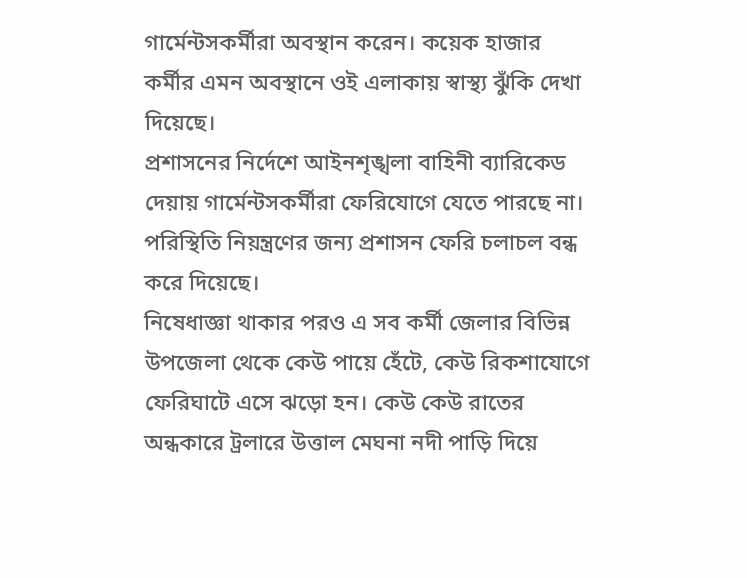গার্মেন্টসকর্মীরা অবস্থান করেন। কয়েক হাজার কর্মীর এমন অবস্থানে ওই এলাকায় স্বাস্থ্য ঝুঁকি দেখা দিয়েছে।
প্রশাসনের নির্দেশে আইনশৃঙ্খলা বাহিনী ব্যারিকেড দেয়ায় গার্মেন্টসকর্মীরা ফেরিযোগে যেতে পারছে না। পরিস্থিতি নিয়ন্ত্রণের জন্য প্রশাসন ফেরি চলাচল বন্ধ করে দিয়েছে।
নিষেধাজ্ঞা থাকার পরও এ সব কর্মী জেলার বিভিন্ন উপজেলা থেকে কেউ পায়ে হেঁটে, কেউ রিকশাযোগে ফেরিঘাটে এসে ঝড়ো হন। কেউ কেউ রাতের অন্ধকারে ট্রলারে উত্তাল মেঘনা নদী পাড়ি দিয়ে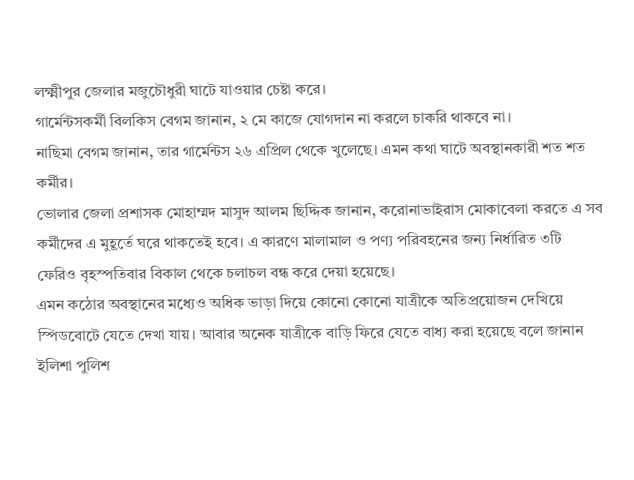লক্ষ্মীপুর জেলার মজুচৌধুরী ঘাটে যাওয়ার চেষ্টা করে।
গার্মেন্টসকর্মী বিলকিস বেগম জানান, ২ মে কাজে যোগদান না করলে চাকরি থাকবে না।
নাছিমা বেগম জানান, তার গার্মেন্টস ২৬ এপ্রিল থেকে খুলেছে। এমন কথা ঘাটে অবস্থানকারী শত শত কর্মীর।
ভোলার জেলা প্রশাসক মোহাম্মদ মাসুদ আলম ছিদ্দিক জানান, করোনাভাইরাস মোকাবেলা করতে এ সব কর্মীদের এ মুহূর্তে ঘরে থাকতেই হবে। এ কারণে মালামাল ও পণ্য পরিবহনের জন্য নির্ধারিত ৩টি ফেরিও বৃহস্পতিবার বিকাল থেকে চলাচল বন্ধ করে দেয়া হয়েছে।
এমন কঠোর অবস্থানের মধ্যেও অধিক ভাড়া দিয়ে কোনো কোনো যাত্রীকে অতিপ্রয়োজন দেখিয়ে স্পিডবোটে যেতে দেখা যায়। আবার অনেক যাত্রীকে বাড়ি ফিরে যেতে বাধ্য করা হয়েছে বলে জানান ইলিশা পুলিশ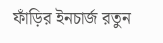ফাঁড়ির ইনচার্জ রতুন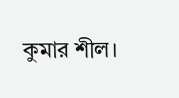কুমার শীল।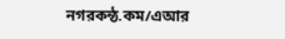নগরকন্ঠ.কম/এআর